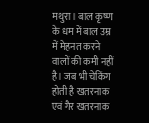मथुरा । बाल कृष्ण के धम में बाल उम्र में मेहनत करने वालों की कमी नहीं है। जब भी चेकिंग होती है खतरनाक एवं गैर खतरनाक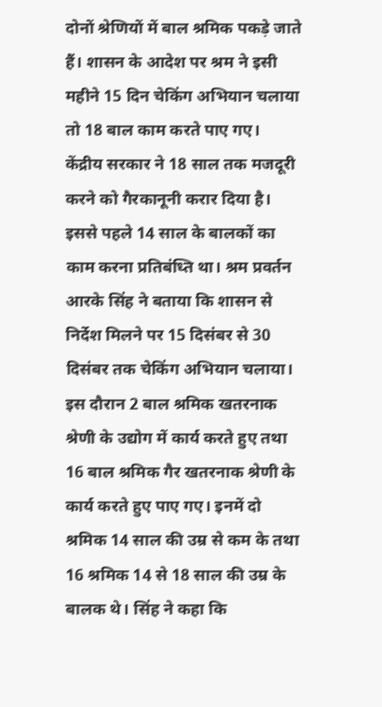दोनों श्रेणियों में बाल श्रमिक पकड़े जाते हैं। शासन के आदेश पर श्रम ने इसी महीने 15 दिन चेकिंग अभियान चलाया तो 18 बाल काम करते पाए गए।
केंद्रीय सरकार ने 18 साल तक मजदूरी करने को गैरकानूनी करार दिया है। इससे पहले 14 साल के बालकों का काम करना प्रतिबंध्ति था। श्रम प्रवर्तन आरके सिंह ने बताया कि शासन से निर्देश मिलने पर 15 दिसंबर से 30 दिसंबर तक चेकिंग अभियान चलाया। इस दौरान 2 बाल श्रमिक खतरनाक श्रेणी के उद्योग में कार्य करते हुए तथा 16 बाल श्रमिक गैर खतरनाक श्रेणी के कार्य करते हुए पाए गए। इनमें दो श्रमिक 14 साल की उम्र से कम के तथा 16 श्रमिक 14 से 18 साल की उम्र के बालक थे। सिंह ने कहा कि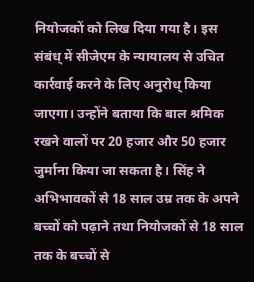नियोजकों को लिख दिया गया है। इस संबंध् में सीजेएम के न्यायालय से उचित कार्रवाई करने के लिए अनुरोध् किया जाएगा। उन्होंने बताया कि बाल श्रमिक रखने वालों पर 20 हजार और 50 हजार जुर्माना किया जा सकता है। सिंह ने अभिभावकों से 18 साल उम्र तक के अपने बच्चों को पढ़ाने तथा नियोजकों से 18 साल तक के बच्चों से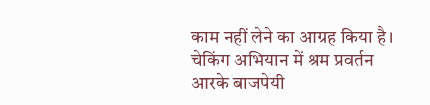काम नहीं लेने का आग्रह किया है। चेकिंग अभियान में श्रम प्रवर्तन आरके बाजपेयी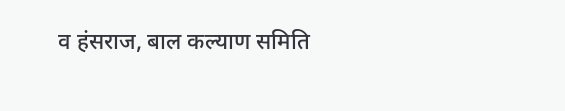व हंसराज, बाल कल्याण समिति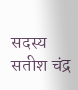सदस्य सतीश चंद्र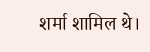शर्मा शामिल थे।